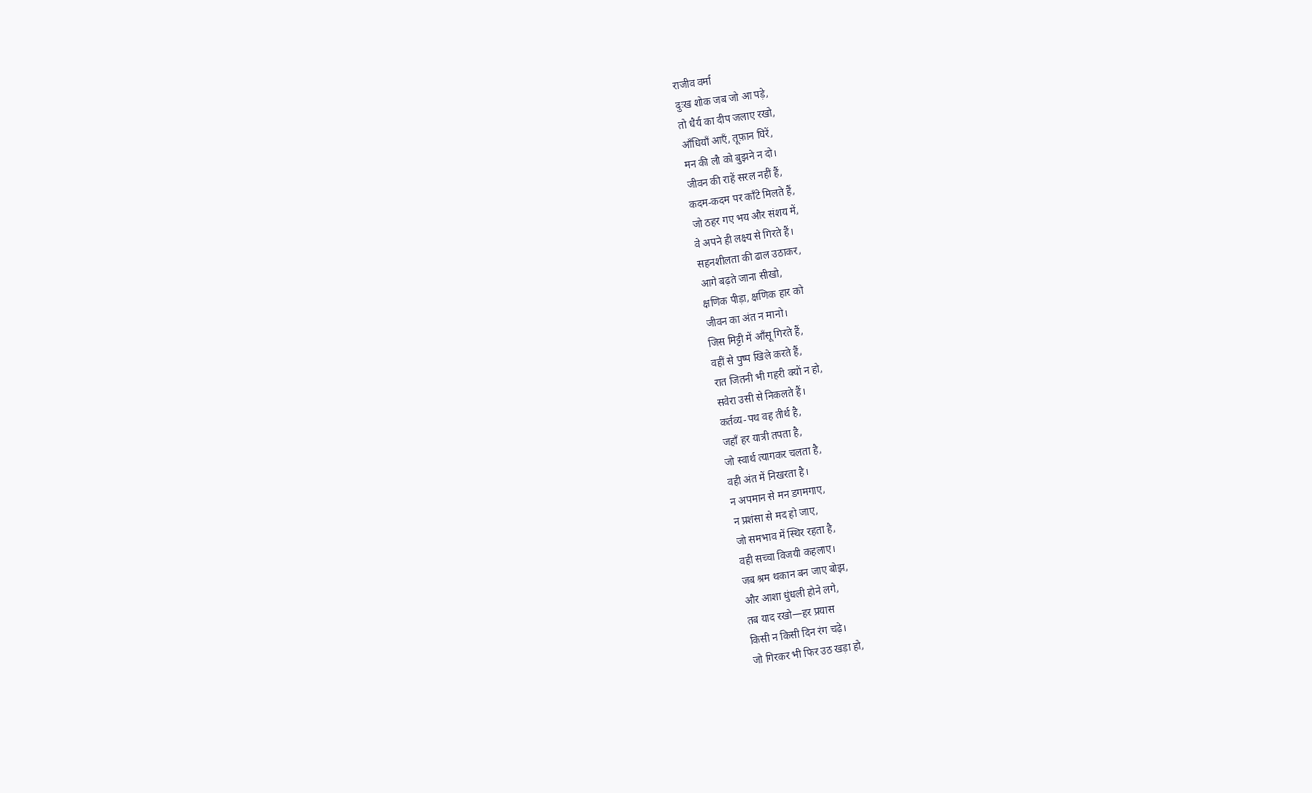राजीव वर्मा
दुःख शोक जब जो आ पड़े,
तो धैर्य का दीप जलाए रखो,
आँधियाँ आएँ, तूफ़ान घिरें,
मन की लौ को बुझने न दो।
जीवन की राहें सरल नहीं हैं,
कदम-कदम पर काँटे मिलते हैं,
जो ठहर गए भय और संशय में,
वे अपने ही लक्ष्य से गिरते हैं।
सहनशीलता की ढाल उठाकर,
आगे बढ़ते जाना सीखो,
क्षणिक पीड़ा, क्षणिक हार को
जीवन का अंत न मानो।
जिस मिट्टी में आँसू गिरते हैं,
वहीं से पुष्प खिले करते हैं,
रात जितनी भी गहरी क्यों न हो,
सवेरा उसी से निकलते हैं।
कर्तव्य-पथ वह तीर्थ है,
जहाँ हर यात्री तपता है,
जो स्वार्थ त्यागकर चलता है,
वही अंत में निखरता है।
न अपमान से मन डगमगाए,
न प्रशंसा से मद हो जाए,
जो समभाव में स्थिर रहता है,
वही सच्चा विजयी कहलाए।
जब श्रम थकान बन जाए बोझ,
और आशा धुंधली होने लगे,
तब याद रखो—हर प्रयास
किसी न किसी दिन रंग चढ़े।
जो गिरकर भी फिर उठ खड़ा हो,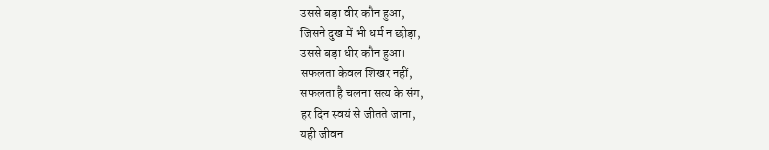उससे बड़ा वीर कौन हुआ,
जिसने दुख में भी धर्म न छोड़ा,
उससे बड़ा धीर कौन हुआ।
सफलता केवल शिखर नहीं,
सफलता है चलना सत्य के संग,
हर दिन स्वयं से जीतते जाना,
यही जीवन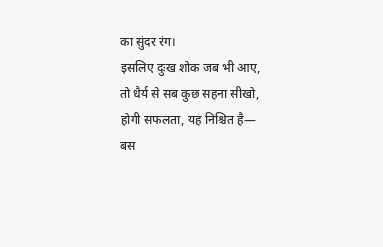का सुंदर रंग।
इसलिए दुःख शोक जब भी आए,
तो धैर्य से सब कुछ सहना सीखो,
होगी सफलता, यह निश्चित है—
बस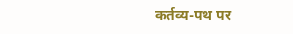कर्तव्य-पथ पर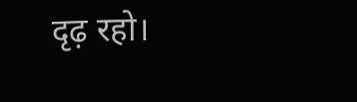दृढ़ रहो।